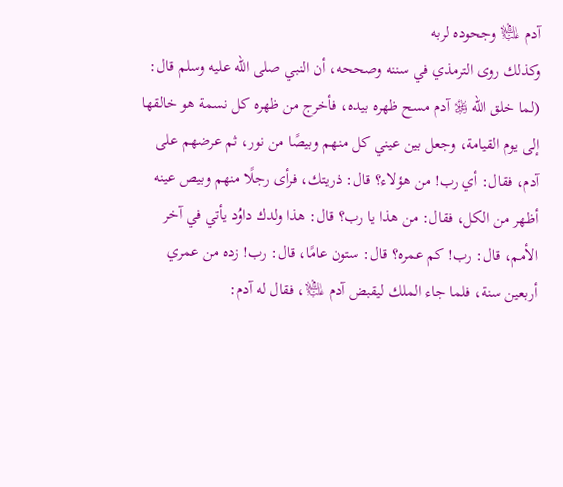آدم ﵇ وجحوده لربه
وكذلك روى الترمذي في سننه وصححه، أن النبي صلى الله عليه وسلم قال: (لما خلق الله ﷿ آدم مسح ظهره بيده، فأخرج من ظهره كل نسمة هو خالقها إلى يوم القيامة، وجعل بين عيني كل منهم وبيصًا من نور، ثم عرضهم على آدم، فقال: أي رب! من هؤلاء؟ قال: ذريتك، فرأى رجلًا منهم وبيص عينه أظهر من الكل، فقال: من هذا يا رب؟ قال: هذا ولدك داوُد يأتي في آخر الأمم، قال: رب! كم عمره؟ قال: ستون عامًا، قال: رب! زده من عمري أربعين سنة، فلما جاء الملك ليقبض آدم ﵇، فقال له آدم: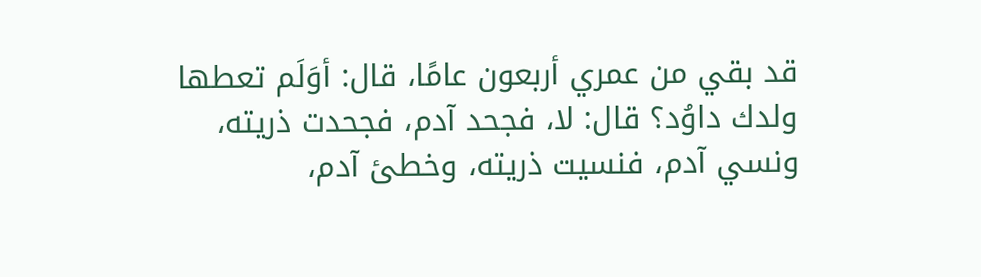قد بقي من عمري أربعون عامًا، قال: أوَلَم تعطها ولدك داوُد؟ قال: لا، فجحد آدم، فجحدت ذريته، ونسي آدم، فنسيت ذريته، وخطئ آدم،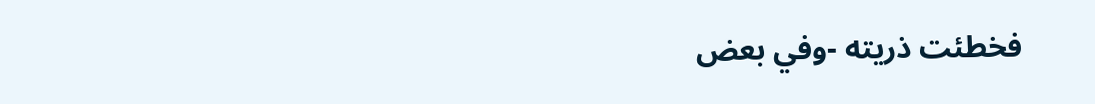فخطئت ذريته -وفي بعض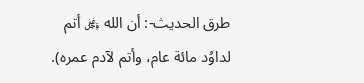طرق الحديث-: أن الله ﷿ أتم لداوُد مائة عام، وأتم لآدم عمره).